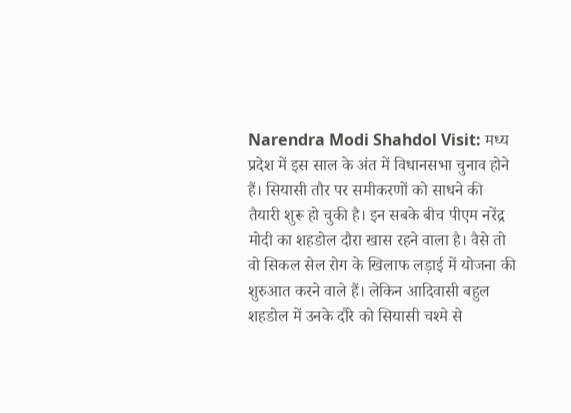Narendra Modi Shahdol Visit: मध्य प्रदेश में इस साल के अंत में विधानसभा चुनाव होने हैं। सियासी तौर पर समीकरणों को साधने की तैयारी शुरू हो चुकी है। इन सबके बीच पीएम नरेंद्र मोदी का शहडोल दौरा खास रहने वाला है। वैसे तो वो सिकल सेल रोग के खिलाफ लड़ाई में योजना की शुरुआत करने वाले हैं। लेकिन आदिवासी बहुल शहडोल में उनके दौरे को सियासी चश्मे से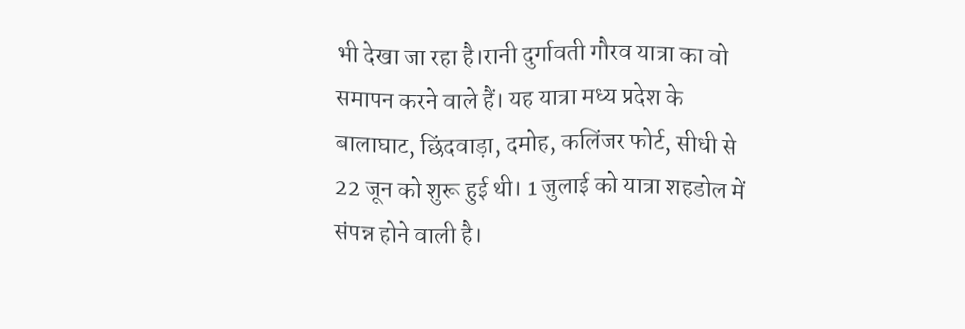भी देखा जा रहा है।रानी दुर्गावती गौरव यात्रा का वो समापन करने वाले हैं। यह यात्रा मध्य प्रदेश के बालाघाट, छिंदवाड़ा, दमोह, कलिंजर फोर्ट, सीधी से 22 जून को शुरू हुई थी। 1 जुलाई को यात्रा शहडोल में संपन्न होने वाली है।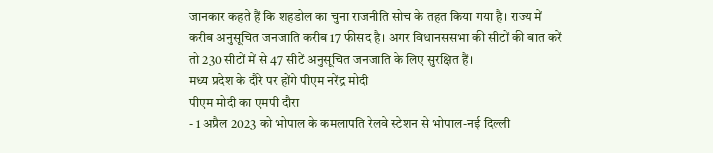जानकार कहते हैं कि शहडोल का चुना राजनीति सोच के तहत किया गया है। राज्य में करीब अनुसूचित जनजाति करीब 17 फीसद है। अगर विधानससभा की सीटों की बात करें तो 230 सीटों में से 47 सीटें अनुसूचित जनजाति के लिए सुरक्षित हैं।
मध्य प्रदेश के दौरे पर होंगे पीएम नरेंद्र मोदी
पीएम मोदी का एमपी दौरा
- 1 अप्रैल 2023 को भोपाल के कमलापति रेलवे स्टेशन से भोपाल-नई दिल्ली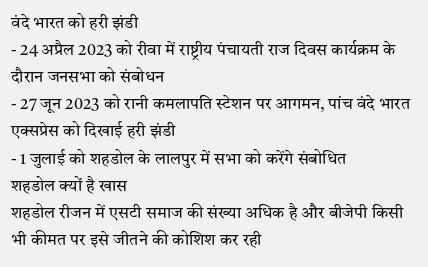वंदे भारत को हरी झंडी
- 24 अप्रैल 2023 को रीवा में राष्ट्रीय पंचायती राज दिवस कार्यक्रम के दौरान जनसभा को संबोधन
- 27 जून 2023 को रानी कमलापति स्टेशन पर आगमन, पांच वंदे भारत एक्सप्रेस को दिखाई हरी झंडी
- 1 जुलाई को शहडोल के लालपुर में सभा को करेंगे संबोधित
शहडोल क्यों है खास
शहडोल रीजन में एसटी समाज की संख्या अधिक है और बीजेपी किसी भी कीमत पर इसे जीतने की कोशिश कर रही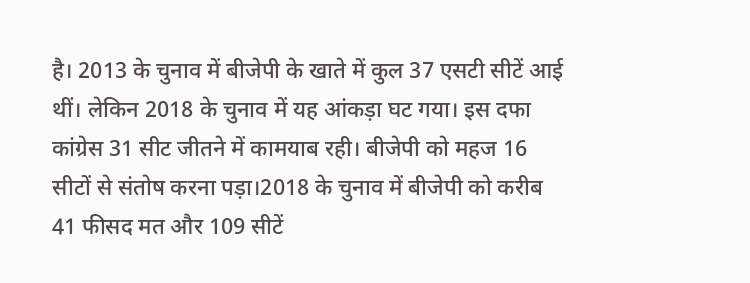है। 2013 के चुनाव में बीजेपी के खाते में कुल 37 एसटी सीटें आई थीं। लेकिन 2018 के चुनाव में यह आंकड़ा घट गया। इस दफा कांग्रेस 31 सीट जीतने में कामयाब रही। बीजेपी को महज 16 सीटों से संतोष करना पड़ा।2018 के चुनाव में बीजेपी को करीब 41 फीसद मत और 109 सीटें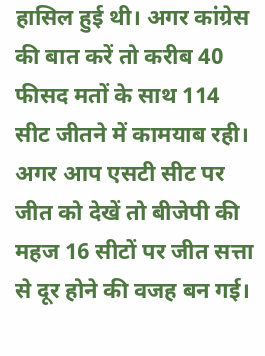हासिल हुई थी। अगर कांग्रेस की बात करें तो करीब 40 फीसद मतों के साथ 114 सीट जीतने में कामयाब रही। अगर आप एसटी सीट पर जीत को देखें तो बीजेपी की महज 16 सीटों पर जीत सत्ता से दूर होने की वजह बन गई।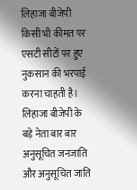लिहाजा बीजेपी किसी भी कीमत पर एसटी सीटों पर हुए नुकसान की भरपाई करना चाहती है। लिहाजा बीजेपी के बड़े नेता बार बार अनुसूचित जनजाति और अनुसूचित जाति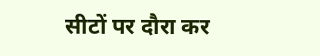सीटों पर दौरा कर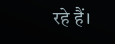रहे हैं।